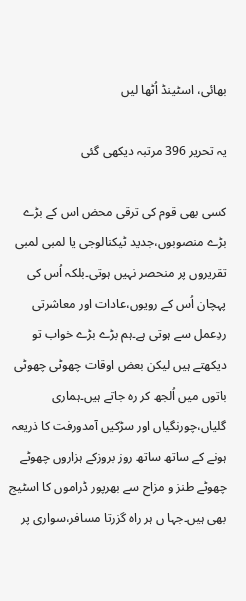بھائی، اسٹینڈ اُٹھا لیں

یہ تحریر 396 مرتبہ دیکھی گئی

کسی بھی قوم کی ترقی محض اس کے بڑے بڑے منصوبوں،جدید ٹیکنالوجی یا لمبی لمبی تقریروں پر منحصر نہیں ہوتی۔بلکہ اُس کی پہچان اُس کے رویوں،عادات اور معاشرتی ردِعمل سے ہوتی ہے۔ہم بڑے بڑے خواب تو دیکھتے ہیں لیکن بعض اوقات چھوٹی چھوٹی باتوں میں اُلجھ کر رہ جاتے ہیں۔ہماری گلیاں،چورنگیاں اور سڑکیں آمدورفت کا ذریعہ ہونے کے ساتھ ساتھ روز بروزکے ہزاروں چھوٹے چھوٹے طنز و مزاح سے بھرپور ڈراموں کا اسٹیج بھی ہیں۔جہا ں ہر راہ گزرتا مسافر،سواری پر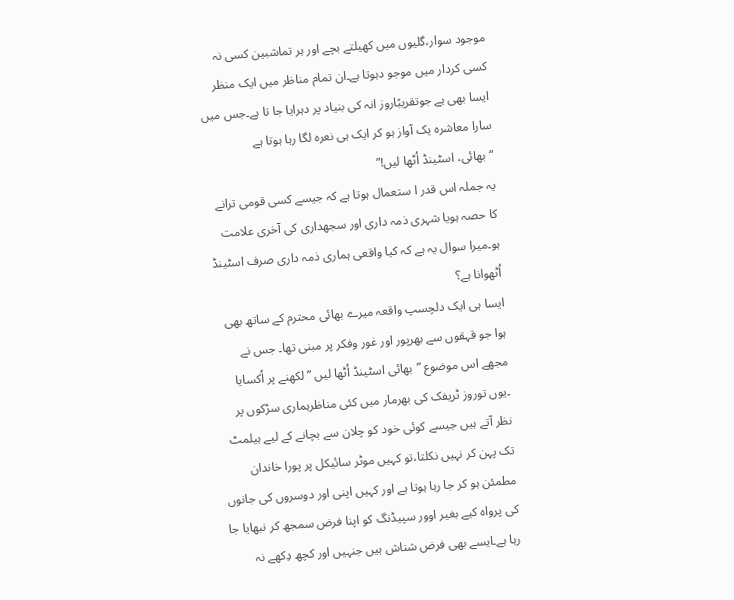موجود سوار،گلیوں میں کھیلتے بچے اور ہر تماشبین کسی نہ کسی کردار میں موجو دہوتا ہے۔ان تمام مناظر میں ایک منظر ایسا بھی ہے جوتقریبًاروز انہ کی بنیاد پر دہرایا جا تا ہے۔جس میں سارا معاشرہ یک آواز ہو کر ایک ہی نعرہ لگا رہا ہوتا ہے
“بھائی، اسٹینڈ اُٹھا لیں!”
یہ جملہ اس قدر ا ستعمال ہوتا ہے کہ جیسے کسی قومی ترانے کا حصہ ہویا شہری ذمہ داری اور سجھداری کی آخری علامت ہو۔میرا سوال یہ ہے کہ کیا واقعی ہماری ذمہ داری صرف اسٹینڈ اُٹھوانا ہے؟
ایسا ہی ایک دلچسپ واقعہ میرے بھائی محترم کے ساتھ بھی ہوا جو قہقوں سے بھرپور اور غور وفکر پر مبنی تھا۔ جس نے مجھے اس موضوع ”بھائی اسٹینڈ اُٹھا لیں ”لکھنے پر اُکسایا ۔یوں توروز ٹریفک کی بھرمار میں کئی مناظرہماری سڑکوں پر نظر آتے ہیں جیسے کوئی خود کو چلان سے بچانے کے لیے ہیلمٹ تک پہن کر نہیں نکلتا،تو کہیں موٹر سائیکل پر پورا خاندان مطمئن ہو کر جا رہا ہوتا ہے اور کہیں اپنی اور دوسروں کی جانوں کی پرواہ کیے بغیر اوور سپیڈنگ کو اپنا فرض سمجھ کر نبھایا جا رہا ہے۔ایسے بھی فرض شناش ہیں جنہیں اور کچھ دِکھے نہ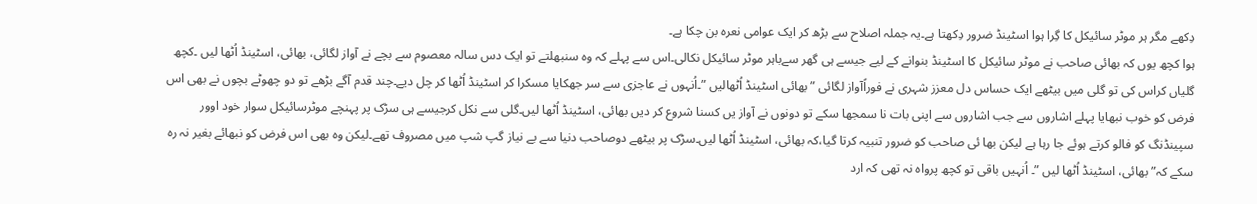دِکھے مگر ہر موٹر سائیکل کا گِرا ہوا اسٹینڈ ضرور دِکھتا ہے۔یہ جملہ اصلاح سے بڑھ کر ایک عوامی نعرہ بن چکا ہے۔
ہوا کچھ یوں کہ بھائی صاحب نے موٹر سائیکل کا اسٹینڈ بنوانے کے لیے جیسے ہی گھر سےباہر موٹر سائیکل نکالی۔اس سے پہلے کہ وہ سنبھلتے تو ایک دس سالہ معصوم سے بچے نے آواز لگائی، بھائی، اسٹینڈ اُٹھا لیں ۔کچھ گلیاں کراس کی تو گلی میں بیٹھے ایک حساس دل معزز شہری نے فوراًآواز لگائی ”بھائی اسٹینڈ اُٹھالیں ”۔اُنہوں نے عاجزی سے سر جھکایا مسکرا کر اسٹینڈ اُٹھا کر چل دیے۔چند قدم آگے بڑھے تو دو چھوٹے بچوں نے بھی اس فرض کو خوب نبھایا پہلے اشاروں سے جب اشاروں سے اپنی بات نا سمجھا سکے تو دونوں نے آواز یں کسنا شروع کر دیں بھائی، اسٹینڈ اُٹھا لیں۔گلی سے نکل کرجیسے ہی سڑک پر پہنچے موٹرسائیکل سوار خود اوور سپینڈنگ کو فالو کرتے ہوئے جا رہا ہے لیکن بھا ئی صاحب کو ضرور تنبیہ کرتا گیا،کہ بھائی، اسٹینڈ اُٹھا لیں۔سڑک پر بیٹھے دوصاحب دنیا سے بے نیاز گپ شپ میں مصروف تھے۔لیکن وہ بھی اس فرض کو نبھائے بغیر نہ رہ سکے کہ”بھائی، اسٹینڈ اُٹھا لیں ”۔ اُنہیں باقی تو کچھ پرواہ نہ تھی کہ ارد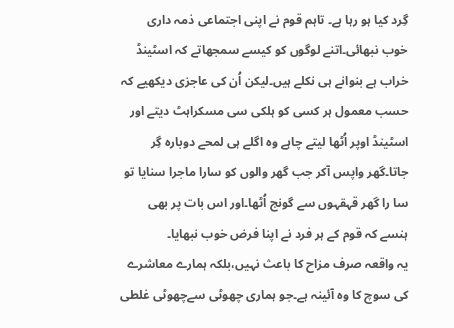گِرد کیا ہو رہا ہے۔ تاہم قوم نے اپنی اجتماعی ذمہ داری خوب نبھائی۔اتنے لوگوں کو کیسے سمجھاتے کہ اسٹینڈ خراب ہے بنوانے ہی نکلے ہیں۔لیکن اُن کی عاجزی دیکھیے کہ حسب معمول ہر کسی کو ہلکی سی مسکراہٹ دیتے اور اسٹینڈ اوپر اُٹھا لیتے چاہے وہ اگلے ہی لمحے دوبارہ گِر جاتا۔گھر واپس آکر جب گھر والوں کو سارا ماجرا سنایا تو سا را گھر قہقہوں سے گونج اُٹھا۔اور اس بات پر بھی ہنسے کہ قوم کے ہر فرد نے اپنا فرض خوب نبھایا۔
یہ واقعہ صرف مزاح کا باعث نہیں،بلکہ ہمارے معاشرے کی سوچ کا وہ آئینہ ہے۔جو ہماری چھوٹی سےچھوٹی غلطی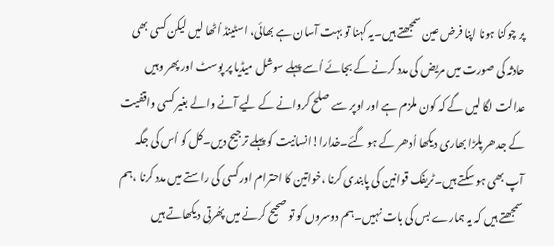پر چوکنا ہونا اپنا فرض عین سمجھتے ہیں۔یہ کہنا تو بہت آسان ہے بھائی، اسٹینڈ اُٹھا لیں لیکن کسی بھی حادثہ کی صورت میں مریض کی مدد کرنے کے بجائے اُسے پہلے سوشل میڈیا پر پوسٹ اور پھر وہیں عدالت لگا لیں گے کہ کون ملزم ہے اور اوپر سے صلح کروانے کے لیے آنے والے بغیر کسی واقفیت کے جدھر پلڑا بھاری دیکھا اُدھر کے ہو گئے۔خدارا!انسانیت کو پہلے ترجیح دیں۔کل کو اُس کی جگہ آپ بھی ہو سکتے ہیں۔ٹریفک قوانین کی پابندی کرنا ،خواتین کا احترام اور کسی کی راستے میں مدد کرنا ،ہم سمجھتے ہیں کہ یہ ہمارے بس کی بات نہیں۔ہم دوسروں کو تو صحیح کرنے میں پھُرتی دیکھاتے ہیں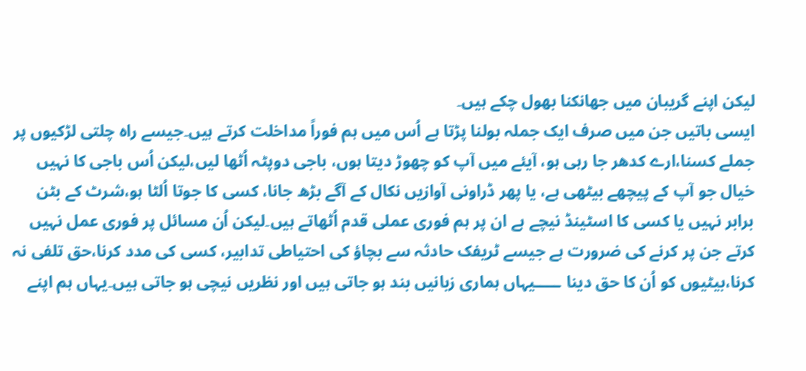لیکن اپنے گریبان میں جھانکنا بھول چکے ہیں۔
ایسی باتیں جن میں صرف ایک جملہ بولنا پڑتا ہے اُس میں ہم فوراً مداخلت کرتے ہیں۔جیسے راہ چلتی لڑکیوں پر جملے کسنا،ارے کدھر جا رہی ہو، آیئے میں آپ کو چھوڑ دیتا ہوں، باجی دوپٹہ اُٹھا لیں،لیکن اُس باجی کا نہیں خیال جو آپ کے پیچھے بیٹھی ہے، یا پھر ڈراونی آوازیں نکال کے آگے بڑھ جانا، کسی کا جوتا اُلٹا ہو،شرٹ کے بٹن برابر نہیں یا کسی کا اسٹینڈ نیچے ہے ان پر ہم فوری عملی قدم اُٹھاتے ہیں۔لیکن اُن مسائل پر فوری عمل نہیں کرتے جن پر کرنے کی ضرورت ہے جیسے ٹریفک حادثہ سے بچاؤ کی احتیاطی تدابیر، کسی کی مدد کرنا،حق تلفی نہ کرنا،بیٹیوں کو اُن کا حق دینا ـــــیہاں ہماری زبانیں بند ہو جاتی ہیں اور نظریں نیچی ہو جاتی ہیں۔یہاں ہم اپنے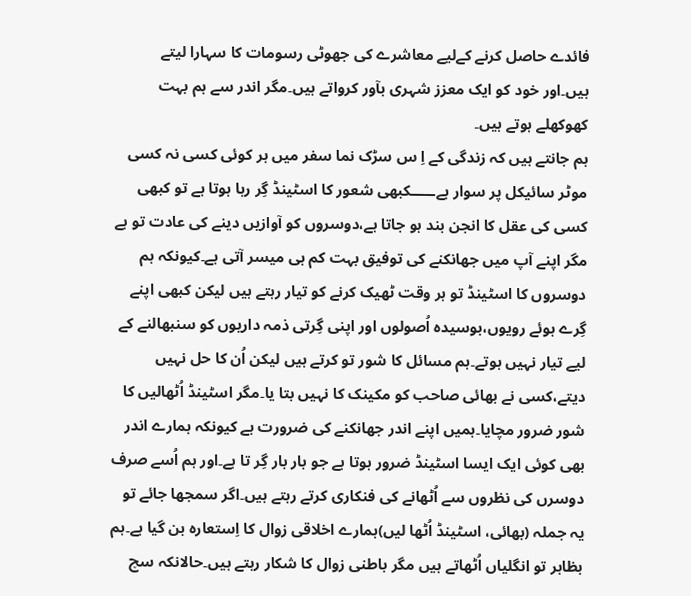فائدے حاصل کرنے کےلیے معاشرے کی جھوٹی رسومات کا سہارا لیتے ہیں۔اور خود کو ایک معزز شہری بآور کرواتے ہیں۔مگر اندر سے ہم بہت کھوکھلے ہوتے ہیں۔
ہم جانتے ہیں کہ زندگی کے اِ س سڑک نما سفر میں ہر کوئی کسی نہ کسی موٹر سائیکل پر سوار ہےـــــکبھی شعور کا اسٹینڈ گِر رہا ہوتا ہے تو کبھی کسی کی عقل کا انجن بند ہو جاتا ہے،دوسروں کو آوازیں دینے کی عادت تو ہے مگر اپنے آپ میں جھانکنے کی توفیق بہت کم ہی میسر آتی ہے۔کیونکہ ہم دوسروں کا اسٹینڈ تو ہر وقت ٹھیک کرنے کو تیار رہتے ہیں لیکن کبھی اپنے گِرے ہوئے رویوں،بوسیدہ اُصولوں اور اپنی گِرتی ذمہ داریوں کو سنبھالنے کے لیے تیار نہیں ہوتے۔ہم مسائل کا شور تو کرتے ہیں لیکن اُن کا حل نہیں دیتے،کسی نے بھائی صاحب کو مکینک کا نہیں بتا یا۔مگر اسٹینڈ اُٹھالیں کا شور ضرور مچایا۔ہمیں اپنے اندر جھانکنے کی ضرورت ہے کیونکہ ہمارے اندر بھی کوئی ایک ایسا اسٹینڈ ضرور ہوتا ہے جو بار بار گِر تا ہے۔اور ہم اُسے صرف دوسرں کی نظروں سے اُٹھانے کی فنکاری کرتے رہتے ہیں۔اگر سمجھا جائے تو یہ جملہ (بھائی، اسٹینڈ اُٹھا لیں)ہمارے اخلاقی زوال کا اِستعارہ بن گیا ہے۔ہم بظاہر تو انگلیاں اُٹھاتے ہیں مگر باطنی زوال کا شکار رہتے ہیں۔حالانکہ سچ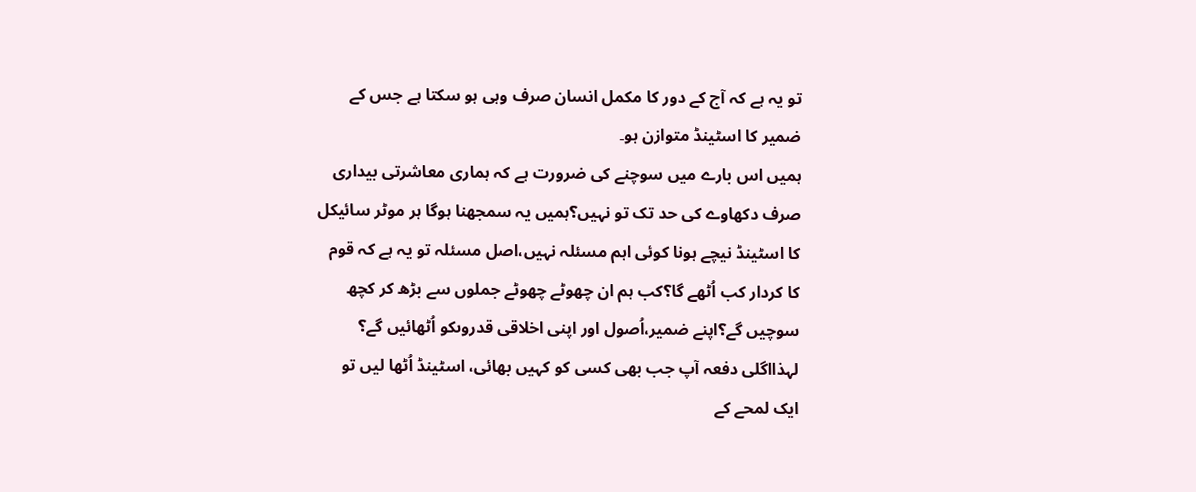تو یہ ہے کہ آج کے دور کا مکمل انسان صرف وہی ہو سکتا ہے جس کے ضمیر کا اسٹینڈ متوازن ہو۔
ہمیں اس بارے میں سوچنے کی ضرورت ہے کہ ہماری معاشرتی بیداری صرف دکھاوے کی حد تک تو نہیں؟ہمیں یہ سمجھنا ہوگا ہر موٹر سائیکل کا اسٹینڈ نیچے ہونا کوئی اہم مسئلہ نہیں،اصل مسئلہ تو یہ ہے کہ قوم کا کردار کب اُٹھے گا؟کب ہم ان چھوٹے چھوٹے جملوں سے بڑھ کر کچھ سوچیں گے؟اپنے ضمیر،اُصول اور اپنی اخلاقی قدروںکو اُٹھائیں گے؟
لہذااگلی دفعہ آپ جب بھی کسی کو کہیں بھائی، اسٹینڈ اُٹھا لیں تو ایک لمحے کے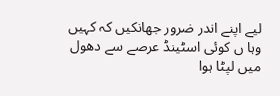لیے اپنے اندر ضرور جھانکیں کہ کہیں وہا ں کوئی اسٹینڈ عرصے سے دھول میں لپٹا ہوا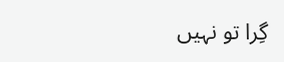گِرا تو نہیں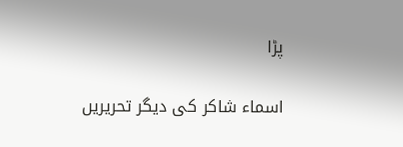پڑا

اسماء شاکر کی دیگر تحریریں